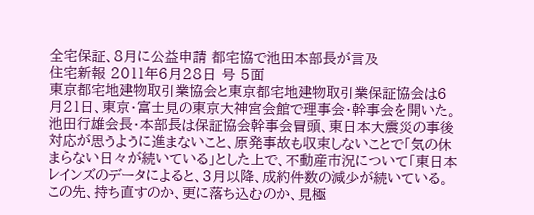全宅保証、8月に公益申請 都宅協で池田本部長が言及
住宅新報 2011年6月28日 号 5面
東京都宅地建物取引業協会と東京都宅地建物取引業保証協会は6月21日、東京・富士見の東京大神宮会館で理事会・幹事会を開いた。
池田行雄会長・本部長は保証協会幹事会冒頭、東日本大震災の事後対応が思うように進まないこと、原発事故も収束しないことで「気の休まらない日々が続いている」とした上で、不動産市況について「東日本レインズのデータによると、3月以降、成約件数の減少が続いている。この先、持ち直すのか、更に落ち込むのか、見極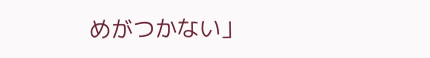めがつかない」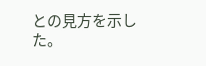との見方を示した。